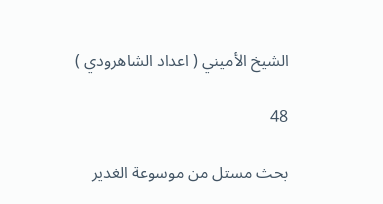الشيخ الأميني ( اعداد الشاهرودي )

48

بحث مستل من موسوعة الغدير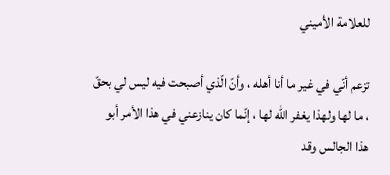للعلامة الأميني

تزعم أنّي في غير ما أنا أهله ، وأنّ الّذي أصبحت فيه ليس لي بحقّ ، ما لها ولهذا يغفر اللّه لها ، إنّما كان ينازعني في هذا الأمر أبو هذا الجالس وقد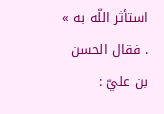استأثر اللّه به » . فقال الحسن بن عليّ :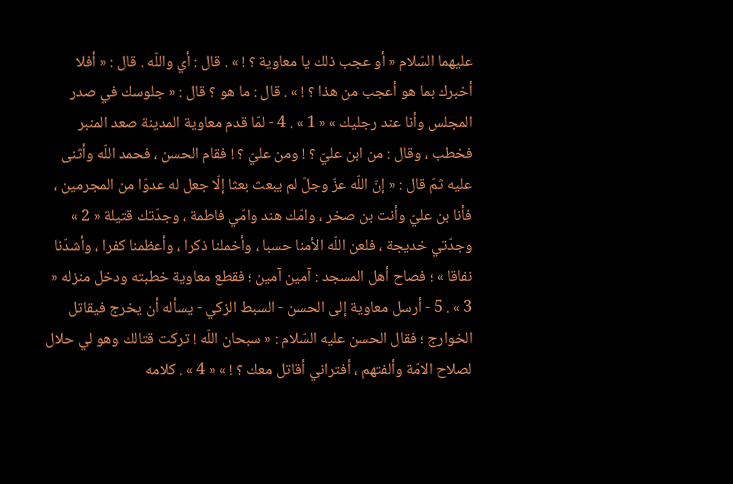عليهما السّلام « أو عجب ذلك يا معاوية ؟ ! » . قال : أي واللّه . قال : « أفلا أخبرك بما هو أعجب من هذا ؟ ! » . قال : ما هو ؟ قال : « جلوسك في صدر المجلس وأنا عند رجليك » « 1 » . 4 - لمّا قدم معاوية المدينة صعد المنبر فخطب ، وقال : من ابن عليّ ؟ ! ومن عليّ ؟ ! فقام الحسن ، فحمد اللّه وأثنى عليه ثمّ قال : « إنّ اللّه عزّ وجلّ لم يبعث بعثا إلّا جعل له عدوّا من المجرمين ، فأنا بن عليّ وأنت بن صخر ، وامّك هند وامّي فاطمة ، وجدّتك قتيلة « 2 » وجدّتي خديجة ، فلعن اللّه الأمنا حسبا ، وأخملنا ذكرا ، وأعظمنا كفرا ، وأشدّنا نفاقا » ؛ فصاح أهل المسجد : آمين آمين ؛ فقطع معاوية خطبته ودخل منزله « 3 » . 5 - أرسل معاوية إلى الحسن - السبط الزكي - يسأله أن يخرج فيقاتل الخوارج ؛ فقال الحسن عليه السّلام : « سبحان اللّه ! تركت قتالك وهو لي حلال لصلاح الامّة وألفتهم ، أفتراني أقاتل معك ؟ ! » « 4 » . كلامه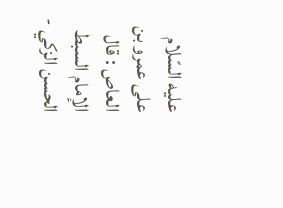عليه السّلام على عمرو بن العاص : قال الإمام السبط الحسن الزكي -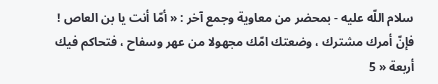سلام اللّه عليه - بمحضر من معاوية وجمع آخر : « أمّا أنت يا بن العاص ! فإنّ أمرك مشترك ، وضعتك امّك مجهولا من عهر وسفاح ، فتحاكم فيك أربعة « 5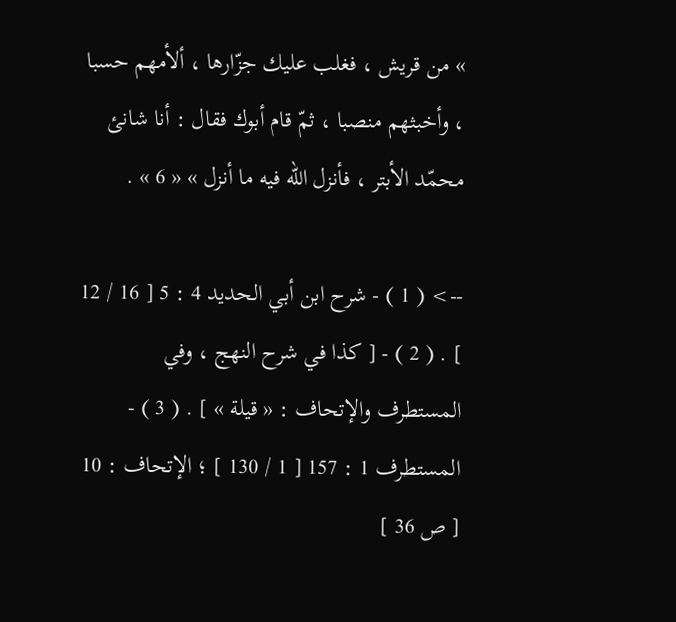» من قريش ، فغلب عليك جزّارها ، ألأمهم حسبا ، وأخبثهم منصبا ، ثمّ قام أبوك فقال : أنا شانئ محمّد الأبتر ، فأنزل اللّه فيه ما أنزل » « 6 » .

--> ( 1 ) - شرح ابن أبي الحديد 4 : 5 [ 16 / 12 ] . ( 2 ) - [ كذا في شرح النهج ، وفي المستطرف والإتحاف : « قيلة » ] . ( 3 ) - المستطرف 1 : 157 [ 1 / 130 ] ؛ الإتحاف : 10 [ ص 36 ]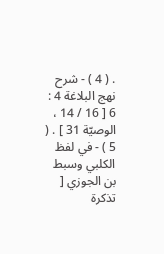. ( 4 ) - شرح نهج البلاغة 4 : 6 [ 16 / 14 ، الوصيّة 31 ] . ( 5 ) - في لفظ الكلبي وسبط بن الجوزي [ تذكرة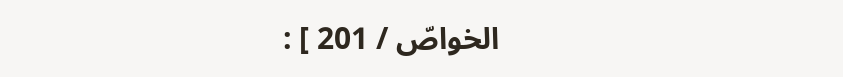الخواصّ / 201 ] :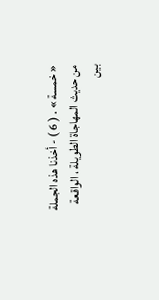« خمسة » . ( 6 ) - أخذنا هذه الجملة من حديث المهاجاة الطويلة ، الواقعة بين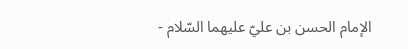الإمام الحسن بن عليّ عليهما السّلام -